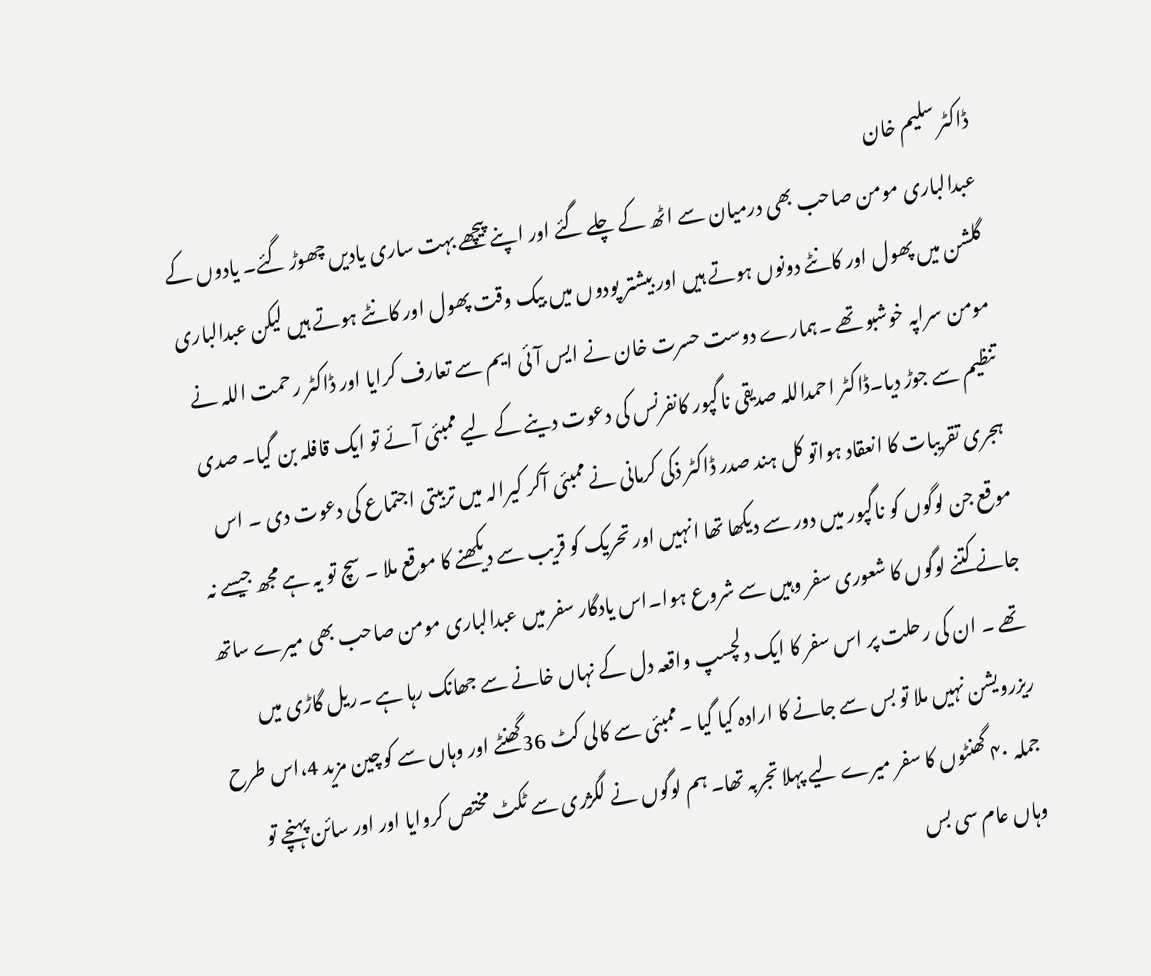ڈاکٹر سلیم خان
عبدالباری مومن صاحب بھی درمیان سے اٹھ کے چلے گئے اور اپنے پیچھے بہت ساری یادیں چھوڑ گئے۔ یادوں کے گلشن میں پھول اور کانٹے دونوں ہوتے ہیں اور بیشتر پودوں میں بیک وقت پھول اور کانٹے ہوتے ہیں لیکن عبدالباری مومن سراپہ خوشبو تھے ۔ہمارے دوست حسرت خان نے ایس آئی ایم سے تعارف کرایا اور ڈاکٹر رحمت اللہ نے تنظیم سے جوڑ دیا۔ڈاکٹر احمداللہ صدیقی ناگپور کانفرنس کی دعوت دینے کے لیے ممبئی آئے تو ایک قافلہ بن گیا۔ صدی ہجری تقریبات کا انعقاد ہواتو کل ہند صدر ڈاکٹر ذکی کرمانی نے ممبئی آکر کیرالہ میں تربیتی اجتماع کی دعوت دی ۔ اس موقع جن لوگوں کو ناگپور میں دور سے دیکھا تھا انہیں اور تحریک کو قریب سے دیکھنے کا موقع ملا ۔ سچ تو یہ ہے مجھ جیسے نہ جانے کتنے لوگوں کا شعوری سفر وہیں سے شروع ہوا۔اس یادگار سفر میں عبدالباری مومن صاحب بھی میرے ساتھ تھے ۔ ان کی رحلت پر اس سفر کا ایک دلچسپ واقعہ دل کے نہاں خانے سے جھانک رہا ہے ۔ریل گاڑی میں ریزرویشن نہیں ملا تو بس سے جانے کا ارادہ کیا گیا ۔ممبئی سے کالی کٹ 36گھنٹے اور وہاں سے کوچین مزید 4،اس طرح جملہ ۴۰ گھنٹوں کا سفر میرے لیے پہلا تجربہ تھا۔ ہم لوگوں نے لگژری سے ٹکٹ مختص کروایا اور اور سائن پہنچے تو وہاں عام سی بس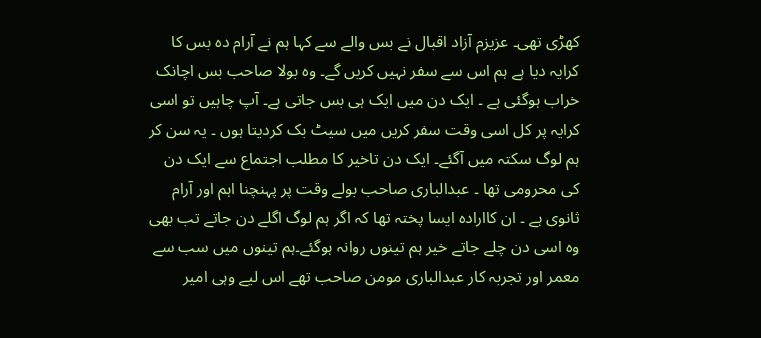کھڑی تھی۔ عزیزم آزاد اقبال نے بس والے سے کہا ہم نے آرام دہ بس کا کرایہ دیا ہے ہم اس سے سفر نہیں کریں گے۔ وہ بولا صاحب بس اچانک خراب ہوگئی ہے ۔ ایک دن میں ایک ہی بس جاتی ہے۔ آپ چاہیں تو اسی کرایہ پر کل اسی وقت سفر کریں میں سیٹ بک کردیتا ہوں ۔ یہ سن کر ہم لوگ سکتہ میں آگئے۔ ایک دن تاخیر کا مطلب اجتماع سے ایک دن کی محرومی تھا ۔ عبدالباری صاحب بولے وقت پر پہنچنا اہم اور آرام ثانوی ہے ۔ ان کاارادہ ایسا پختہ تھا کہ اگر ہم لوگ اگلے دن جاتے تب بھی وہ اسی دن چلے جاتے خیر ہم تینوں روانہ ہوگئے۔ہم تینوں میں سب سے معمر اور تجربہ کار عبدالباری مومن صاحب تھے اس لیے وہی امیر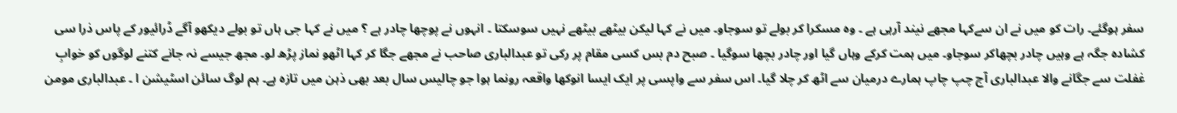سفر ہوگئے۔ رات کو میں نے ان سےکہا مجھے نیند آرہی ہے ۔ وہ مسکرا کر بولے تو سوجاو۔ میں نے کہا لیکن بیٹھے بیٹھے نہیں سوسکتا ۔ انہوں نے پوچھا چادر ہے ؟ میں نے کہا جی ہاں تو بولے دیکھو آگے ڈرائیور کے پاس ذرا سی کشادہ جگہ ہے وہیں چادر بچھاکر سوجاو۔ میں ہمت کرکے وہاں گیا اور چادر بچھا سوگیا ۔ صبح دم بس کسی مقام پر رکی تو عبدالباری صاحب نے مجھے جگا کر کہا اٹھو نماز پڑھ لو۔ مجھ جیسے نہ جانے کتنے لوگوں کو خوابِ غفلت سے جگانے والا عبدالباری آج چپ چاپ ہمارے درمیان سے اٹھ کر چلا گیا۔ اس سفر سے واپسی پر ایک ایسا انوکھا واقعہ رونما ہوا جو چالیس سال بعد بھی ذہن میں تازہ ہے۔ ہم لوگ سائن اسٹیشن ا ۔ عبدالباری مومن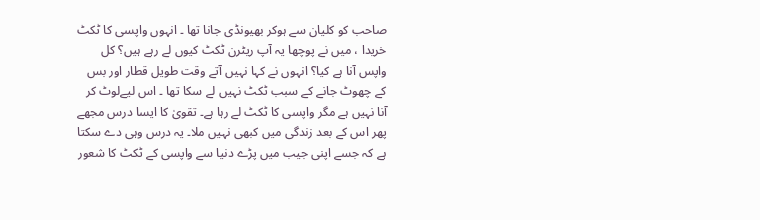صاحب کو کلیان سے ہوکر بھیونڈی جانا تھا ۔ انہوں واپسی کا ٹکٹ خریدا ، میں نے پوچھا یہ آپ ریٹرن ٹکٹ کیوں لے رہے ہیں؟ کل واپس آنا ہے کیا؟ انہوں نے کہا نہیں آتے وقت طویل قطار اور بس کے چھوٹ جانے کے سبب ٹکٹ نہیں لے سکا تھا ۔ اس لیےلوٹ کر آنا نہیں ہے مگر واپسی کا ٹکٹ لے رہا ہے۔ تقویٰ کا ایسا درس مجھے پھر اس کے بعد زندگی میں کبھی نہیں ملا۔ یہ درس وہی دے سکتا ہے کہ جسے اپنی جیب میں پڑے دنیا سے واپسی کے ٹکٹ کا شعور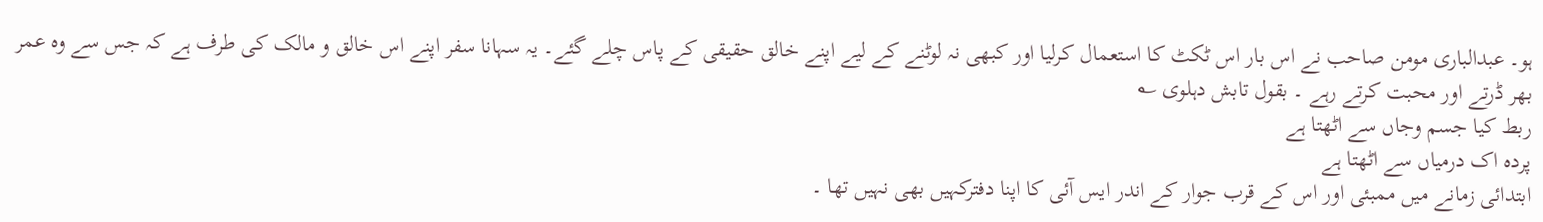ہو۔ عبدالباری مومن صاحب نے اس بار اس ٹکٹ کا استعمال کرلیا اور کبھی نہ لوٹنے کے لیے اپنے خالق حقیقی کے پاس چلے گئے۔ یہ سہانا سفر اپنے اس خالق و مالک کی طرف ہے کہ جس سے وہ عمر بھر ڈرتے اور محبت کرتے رہے ۔ بقول تابش دہلوی ؎
ربط کیا جسم وجاں سے اٹھتا ہے
پردہ اک درمیاں سے اٹھتا ہے
ابتدائی زمانے میں ممبئی اور اس کے قرب جوار کے اندر ایس آئی کا اپنا دفترکہیں بھی نہیں تھا ۔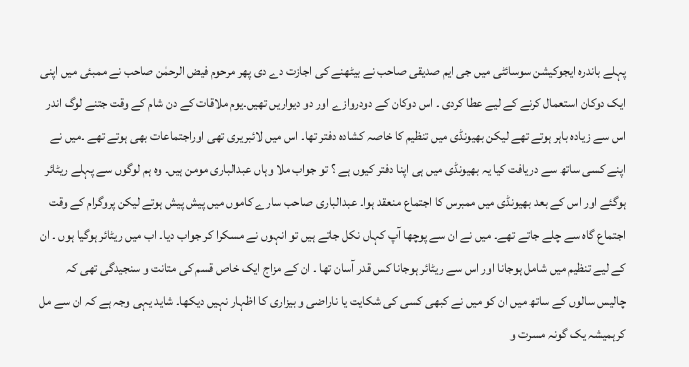پہلے باندرہ ایجوکیشن سوسائٹی میں جی ایم صدیقی صاحب نے بیٹھنے کی اجازت دے دی پھر مرحوم فیض الرحمٰن صاحب نے ممبئی میں اپنی ایک دوکان استعمال کرنے کے لیے عطا کردی ۔ اس دوکان کے دودروازے اور دو دیواریں تھیں۔یوم ملاقات کے دن شام کے وقت جتنے لوگ اندر اس سے زیادہ باہر ہوتے تھے لیکن بھیونڈی میں تنظیم کا خاصہ کشادہ دفتر تھا۔ اس میں لائبریری تھی اوراجتماعات بھی ہوتے تھے ۔میں نے اپنے کسی ساتھ سے دریافت کیا یہ بھیونڈی میں ہی اپنا دفتر کیوں ہے ؟ تو جواب ملا وہاں عبدالباری مومن ہیں۔ وہ ہم لوگوں سے پہلے ریٹائر ہوگئے اور اس کے بعد بھیونڈی میں ممبرس کا اجتماع منعقد ہوا۔ عبدالباری صاحب سارے کاموں میں پیش پیش ہوتے لیکن پروگرام کے وقت اجتماع گاہ سے چلے جاتے تھے۔ میں نے ان سے پوچھا آپ کہاں نکل جاتے ہیں تو انہوں نے مسکرا کر جواب دیا۔ اب میں ریٹائر ہوگیا ہوں ۔ ان کے لیے تنظیم میں شامل ہوجانا اور اس سے ریٹائر ہوجانا کس قدر آسان تھا ۔ ان کے مزاج ایک خاص قسم کی متانت و سنجیدگی تھی کہ چالیس سالوں کے ساتھ میں ان کو میں نے کبھی کسی کی شکایت یا ناراضی و بیزاری کا اظہار نہیں دیکھا۔ شاید یہی وجہ ہے کہ ان سے مل کرہمیشہ یک گونہ مسرت و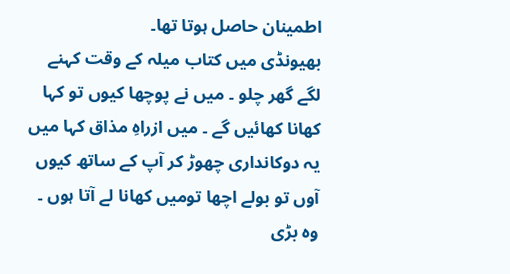اطمینان حاصل ہوتا تھا۔
بھیونڈی میں کتاب میلہ کے وقت کہنے لگے گھر چلو ۔ میں نے پوچھا کیوں تو کہا کھانا کھائیں گے ۔ میں ازراہِ مذاق کہا میں یہ دوکانداری چھوڑ کر آپ کے ساتھ کیوں آوں تو بولے اچھا تومیں کھانا لے آتا ہوں ۔ وہ بڑی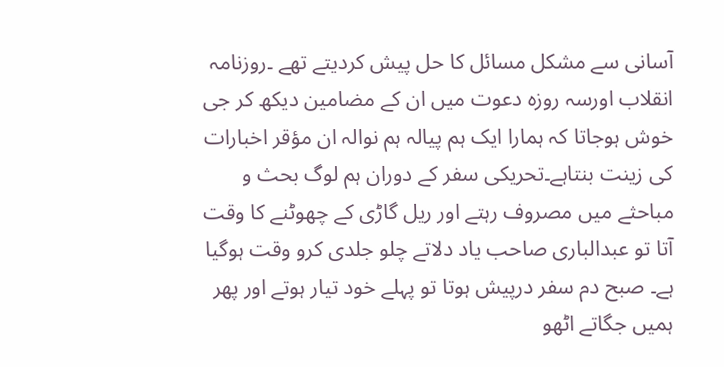آسانی سے مشکل مسائل کا حل پیش کردیتے تھے ۔روزنامہ انقلاب اورسہ روزہ دعوت میں ان کے مضامین دیکھ کر جی خوش ہوجاتا کہ ہمارا ایک ہم پیالہ ہم نوالہ ان مؤقر اخبارات کی زینت بنتاہے۔تحریکی سفر کے دوران ہم لوگ بحث و مباحثے میں مصروف رہتے اور ریل گاڑی کے چھوٹنے کا وقت آتا تو عبدالباری صاحب یاد دلاتے چلو جلدی کرو وقت ہوگیا ہے۔ صبح دم سفر درپیش ہوتا تو پہلے خود تیار ہوتے اور پھر ہمیں جگاتے اٹھو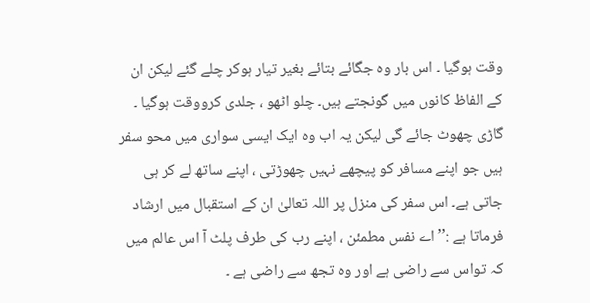وقت ہوگیا ۔ اس بار وہ جگائے بتائے بغیر تیار ہوکر چلے گئے لیکن ان کے الفاظ کانوں میں گونجتے ہیں۔ چلو اٹھو ، جلدی کرووقت ہوگیا ۔ گاڑی چھوٹ جائے گی لیکن یہ اب وہ ایک ایسی سواری میں محو سفر ہیں جو اپنے مسافر کو پیچھے نہیں چھوڑتی ، اپنے ساتھ لے کر ہی جاتی ہے۔ اس سفر کی منزل پر اللہ تعالیٰ ان کے استقبال میں ارشاد فرماتا ہے :’’اے نفس مطمئن ، اپنے رب کی طرف پلٹ آ اس عالم میں کہ تواس سے راضی ہے اور وہ تجھ سے راضی ہے ۔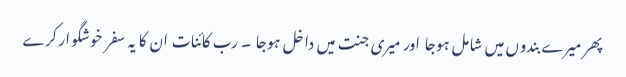پھر میرے بندوں میں شامل ہوجا اور میری جنت میں داخل ہوجا ۔ رب کائنات ان کا یہ سفر خوشگوار کرے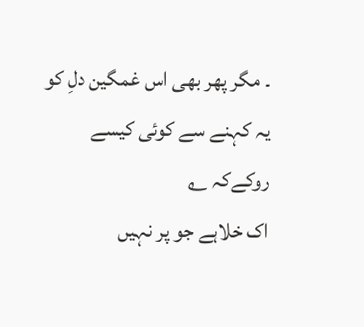۔ مگر پھر بھی اس غمگین دلِ کو یہ کہنے سے کوئی کیسے روکےکہ ؎
اک خلاہے جو پر نہیں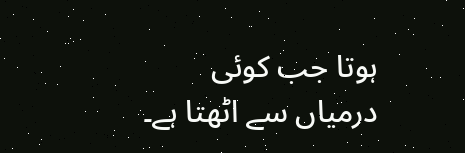ہوتا جب کوئی درمیاں سے اٹھتا ہے۔